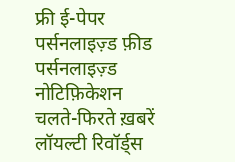फ्री ई-पेपर
पर्सनलाइज़्ड फ़ीड
पर्सनलाइज़्ड नोटिफ़िकेशन
चलते-फिरते ख़बरें
लॉयल्टी रिवॉर्ड्स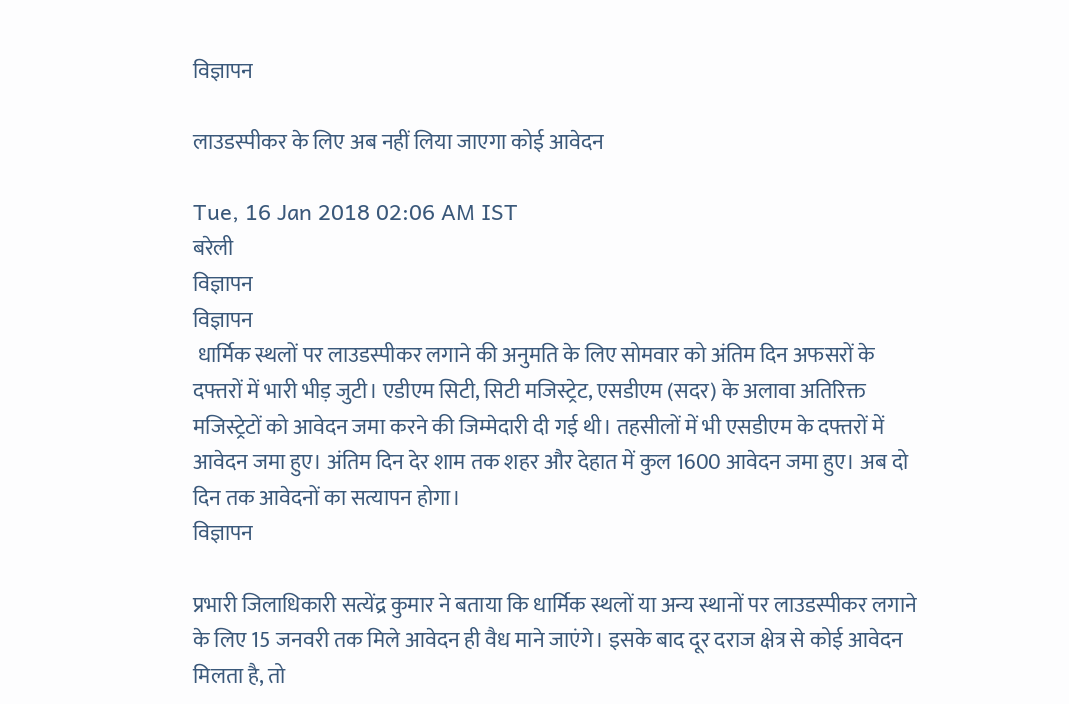विज्ञापन

लाउडस्पीकर के लिए अब नहीं लिया जाएगा कोई आवेदन

Tue, 16 Jan 2018 02:06 AM IST
बरेली
विज्ञापन
विज्ञापन
 धार्मिक स्थलों पर लाउडस्पीकर लगाने की अनुमति के लिए सोमवार को अंतिम दिन अफसरों के दफ्तरों में भारी भीड़ जुटी। एडीएम सिटी, सिटी मजिस्ट्रेट, एसडीएम (सदर) के अलावा अतिरिक्त मजिस्ट्रेटों को आवेदन जमा करने की जिम्मेदारी दी गई थी। तहसीलों में भी एसडीएम के दफ्तरों में आवेदन जमा हुए। अंतिम दिन देर शाम तक शहर और देहात में कुल 1600 आवेदन जमा हुए। अब दो दिन तक आवेदनों का सत्यापन होगा।
विज्ञापन

प्रभारी जिलाधिकारी सत्येंद्र कुमार ने बताया कि धार्मिक स्थलों या अन्य स्थानों पर लाउडस्पीकर लगाने के लिए 15 जनवरी तक मिले आवेदन ही वैध माने जाएंगे। इसके बाद दूर दराज क्षेत्र से कोई आवेदन मिलता है, तो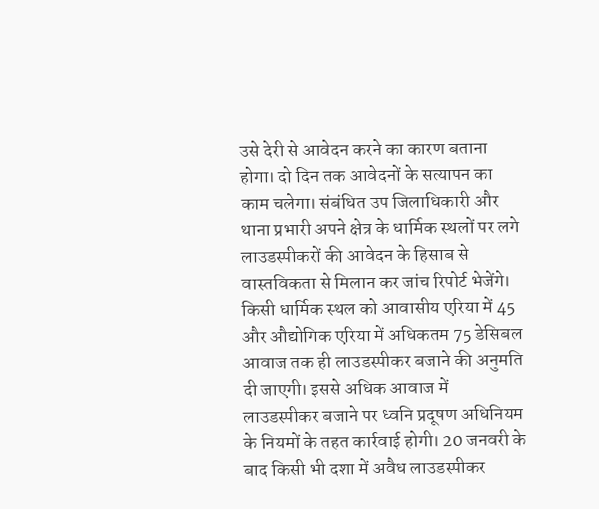उसे देरी से आवेदन करने का कारण बताना होगा। दो दिन तक आवेदनों के सत्यापन का काम चलेगा। संबंधित उप जिलाधिकारी और थाना प्रभारी अपने क्षेत्र के धार्मिक स्थलों पर लगे लाउडस्पीकरों की आवेदन के हिसाब से वास्तविकता से मिलान कर जांच रिपोर्ट भेजेंगे। किसी धार्मिक स्थल को आवासीय एरिया में 45 और औद्योगिक एरिया में अधिकतम 75 डेसिबल आवाज तक ही लाउडस्पीकर बजाने की अनुमति दी जाएगी। इससे अधिक आवाज में लाउडस्पीकर बजाने पर ध्वनि प्रदूषण अधिनियम के नियमों के तहत कार्रवाई होगी। 20 जनवरी के बाद किसी भी दशा में अवैध लाउडस्पीकर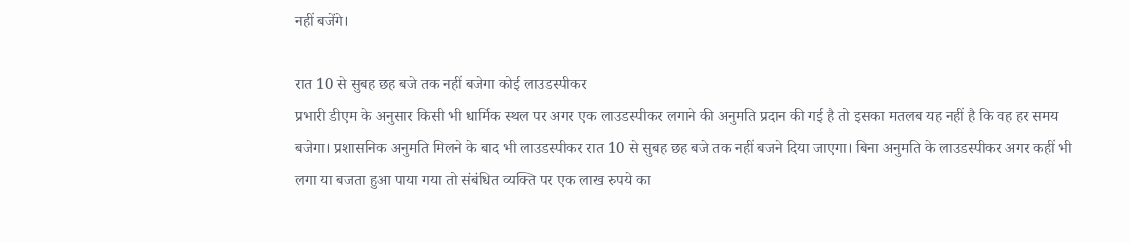नहीं बजेंगे।

रात 10 से सुबह छह बजे तक नहीं बजेगा कोई लाउडस्पीकर
प्रभारी डीएम के अनुसार किसी भी धार्मिक स्थल पर अगर एक लाउडस्पीकर लगाने की अनुमति प्रदान की गई है तो इसका मतलब यह नहीं है कि वह हर समय बजेगा। प्रशासनिक अनुमति मिलने के बाद भी लाउडस्पीकर रात 10 से सुबह छह बजे तक नहीं बजने दिया जाएगा। बिना अनुमति के लाउडस्पीकर अगर कहीं भी लगा या बजता हुआ पाया गया तो संबंधित व्यक्ति पर एक लाख रुपये का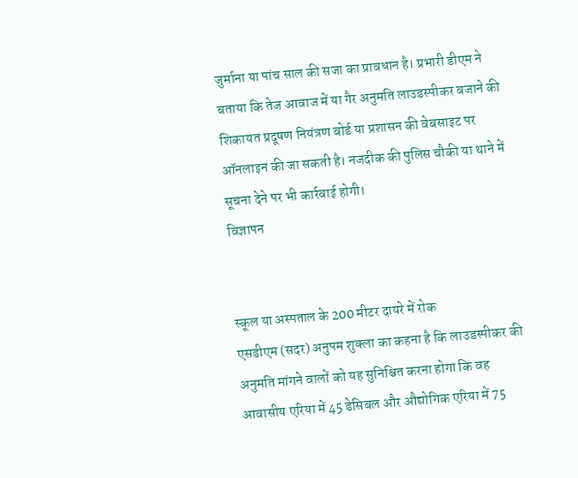जुर्माना या पांच साल की सजा का प्रावधान है। प्रभारी डीएम ने बताया कि तेज आवाज में या गैर अनुमति लाउडस्पीकर बजाने की शिकायत प्रदूषण नियंत्रण बोर्ड या प्रशासन की वेबसाइट पर ऑनलाइन की जा सकती है। नजदीक की पुलिस चौकी या थाने में सूचना देने पर भी कार्रवाई होगी।
विज्ञापन


स्कूल या अस्पताल के 200 मीटर दायरे में रोक
एसडीएम (सदर) अनुपम शुक्ला का कहना है कि लाउडस्पीकर की अनुमति मांगने वालों को यह सुनिश्चित करना होगा कि वह आवासीय एरिया में 45 डेसिबल और औद्योगिक एरिया में 75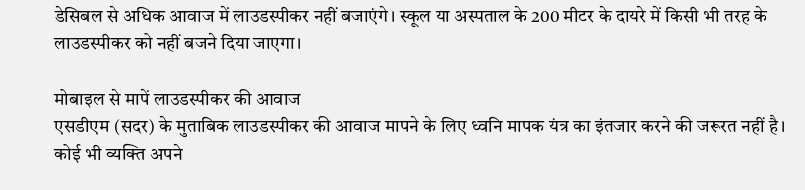डेसिबल से अधिक आवाज में लाउडस्पीकर नहीं बजाएंगे। स्कूल या अस्पताल के 200 मीटर के दायरे में किसी भी तरह के लाउडस्पीकर को नहीं बजने दिया जाएगा।

मोबाइल से मापें लाउडस्पीकर की आवाज
एसडीएम (सदर) के मुताबिक लाउडस्पीकर की आवाज मापने के लिए ध्वनि मापक यंत्र का इंतजार करने की जरूरत नहीं है। कोई भी व्यक्ति अपने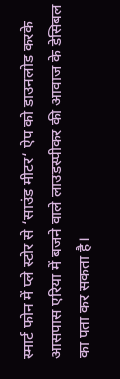स्मार्ट फोन में प्ले स्टोर से ‘साउंड मीटर‘ ऐप को डाउनलोड करके आसपास एरिया में बजने वाले लाउडस्पीकर की आवाज के डेसिबल का पता कर सकता है।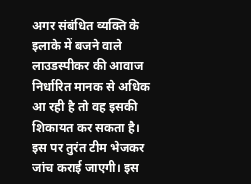अगर संबंधित व्यक्ति के इलाके में बजने वाले लाउडस्पीकर की आवाज निर्धारित मानक से अधिक आ रही है तो वह इसकी शिकायत कर सकता है। इस पर तुरंत टीम भेजकर जांच कराई जाएगी। इस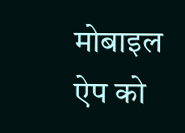मोबाइल ऐप को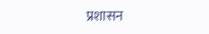प्रशासन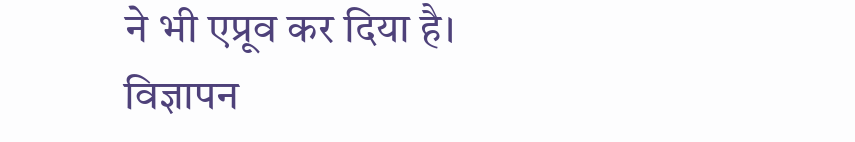ने भी एप्रूव कर दिया है।
विज्ञापन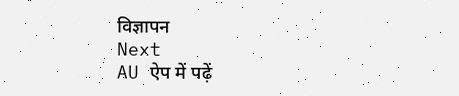विज्ञापन
Next
AU ऐप में पढ़ें